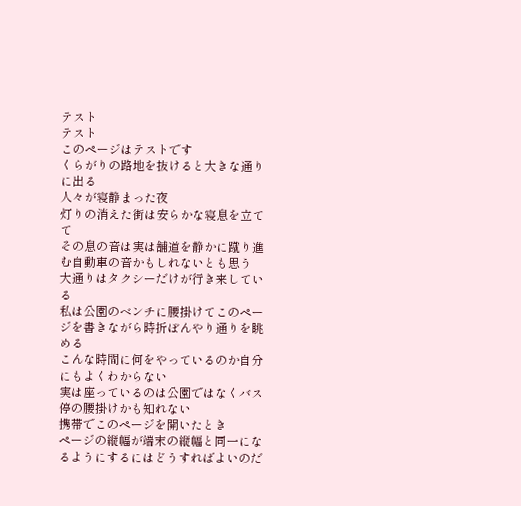テスト
テスト
このページはテストです
くらがりの路地を抜けると大きな通りに出る
人々が寝静まった夜
灯りの消えた街は安らかな寝息を立てて
その息の音は実は舗道を静かに蹴り進む自動車の音かもしれないとも思う
大通りはタクシーだけが行き来している
私は公園のベンチに腰掛けてこのページを書きながら時折ぼんやり通りを眺める
こんな時間に何をやっているのか自分にもよくわからない
実は座っているのは公園ではなくバス停の腰掛けかも知れない
携帯でこのページを開いたとき
ページの縦幅が端末の縦幅と同一になるようにするにはどうすればよいのだ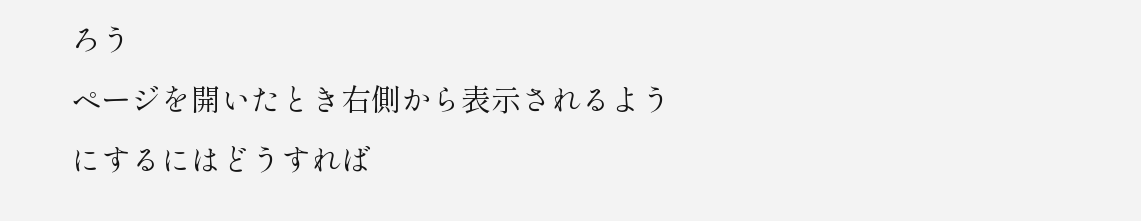ろう
ページを開いたとき右側から表示されるようにするにはどうすれば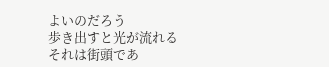よいのだろう
歩き出すと光が流れる
それは街頭であ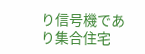り信号機であり集合住宅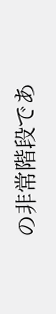の非常階段であ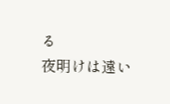る
夜明けは遠い